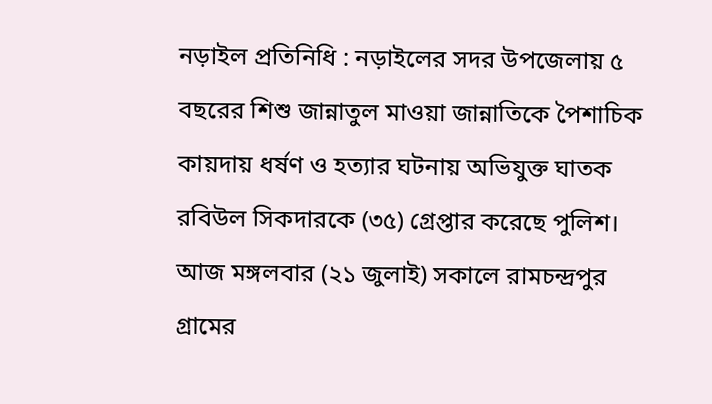নড়াইল প্রতিনিধি : নড়াইলের সদর উপজেলায় ৫ বছরের শিশু জান্নাতুল মাওয়া জান্নাতিকে পৈশাচিক কায়দায় ধর্ষণ ও হত্যার ঘটনায় অভিযুক্ত ঘাতক রবিউল সিকদারকে (৩৫) গ্রেপ্তার করেছে পুলিশ। আজ মঙ্গলবার (২১ জুলাই) সকালে রামচন্দ্রপুর গ্রামের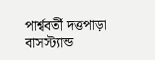পার্শ্ববর্তী দত্তপাড়া বাসস্ট্যান্ড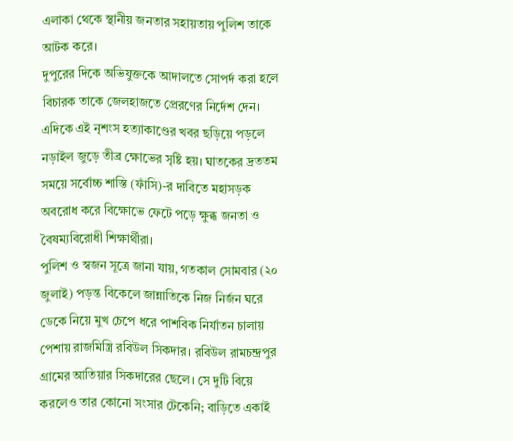এলাকা থেকে স্থানীয় জনতার সহায়তায় পুলিশ তাকে আটক করে।
দুপুরের দিকে অভিযুক্তকে আদালতে সোপর্দ করা হলে বিচারক তাকে জেলহাজতে প্রেরণের নির্দেশ দেন। এদিকে এই নৃশংস হত্যাকাণ্ডের খবর ছড়িয়ে পড়লে নড়াইল জুড়ে তীব্র ক্ষোভের সৃষ্টি হয়। ঘাতকের দ্রততম সময়ে সর্বোচ্চ শাস্তি (ফাঁসি)-র দাবিতে মহাসড়ক অবরোধ করে বিক্ষোভে ফেটে পড়ে ক্ষুব্ধ জনতা ও বৈষম্যবিরোধী শিক্ষার্থীরা।
পুলিশ ও স্বজন সূত্রে জানা যায়, গতকাল সোমবার (২০ জুলাই) পড়ন্ত বিকেলে জান্নাতিকে নিজ নির্জন ঘরে ডেকে নিয়ে মুখ চেপে ধরে পাশবিক নির্যাতন চালায় পেশায় রাজমিস্ত্রি রবিউল সিকদার। রবিউল রামচন্দ্রপুর গ্রামের আতিয়ার সিকদারের ছেলে। সে দুটি বিয়ে করলেও তার কোনো সংসার টেকেনি; বাড়িতে একাই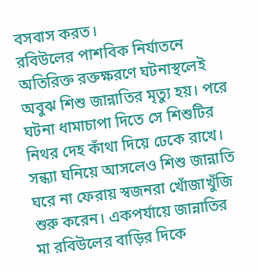বসবাস করত।
রবিউলের পাশবিক নির্যাতনে অতিরিক্ত রক্তক্ষরণে ঘটনাস্থলেই অবুঝ শিশু জান্নাতির মৃত্যু হয়। পরে ঘটনা ধামাচাপা দিতে সে শিশুটির নিথর দেহ কাঁথা দিয়ে ঢেকে রাখে।
সন্ধ্যা ঘনিয়ে আসলেও শিশু জান্নাতি ঘরে না ফেরায় স্বজনরা খোঁজাখুঁজি শুরু করেন। একপর্যায়ে জান্নাতির মা রবিউলের বাড়ির দিকে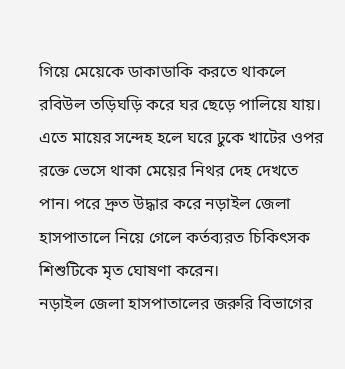গিয়ে মেয়েকে ডাকাডাকি করতে থাকলে রবিউল তড়িঘড়ি করে ঘর ছেড়ে পালিয়ে যায়। এতে মায়ের সন্দেহ হলে ঘরে ঢুকে খাটের ওপর রক্তে ভেসে থাকা মেয়ের নিথর দেহ দেখতে পান। পরে দ্রুত উদ্ধার করে নড়াইল জেলা হাসপাতালে নিয়ে গেলে কর্তব্যরত চিকিৎসক শিশুটিকে মৃত ঘোষণা করেন।
নড়াইল জেলা হাসপাতালের জরুরি বিভাগের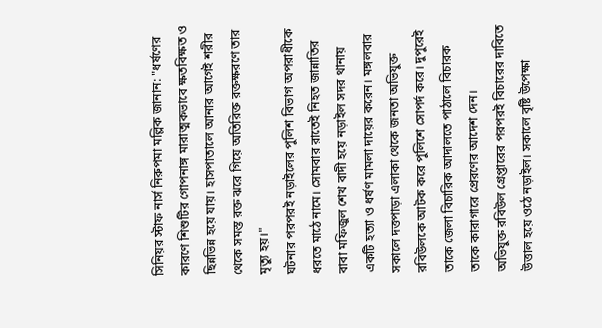সিনিয়র স্টাফ নার্স নিরুপমা মল্লিক জানান: "ধর্ষণের কারণে শিশুটির গোপনাঙ্গ মারাত্মকভাবে ক্ষতবিক্ষত ও ছিন্নভিন্ন হয়ে যায়। হাসপাতালে আনার আগেই শরীর থেকে সমস্ত রক্ত ঝরে গিয়ে অতিরিক্ত রক্তক্ষরণে তার মৃত্যু হয়।"
ঘটনার পরপরই নড়াইলের পুলিশ বিভাগ অপরাধীকে ধরতে মাঠে নামে। সোমবার রাতেই নিহত জান্নাতির বাবা মফিজুল শেখ বাদী হয়ে নড়াইল সদর থানায় একটি হত্যা ও ধর্ষণ মামলা দায়ের করেন। মঙ্গলবার সকালে দত্তপাড়া এলাকা থেকে জনতা অভিযুক্ত রবিউলকে আটক করে পুলিশে সোপর্দ করে। দুপুরেই তাকে জেলা বিচারিক আদালতে পাঠালে বিচারক তাকে কারাগারে প্রেরণের আদেশ দেন।
অভিযুক্ত রবিউল গ্রেপ্তারের পরপরই বিচারের দাবিতে উত্তাল হয়ে ওঠে নড়াইল। সকালে বৃষ্টি উপেক্ষা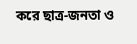করে ছাত্র-জনতা ও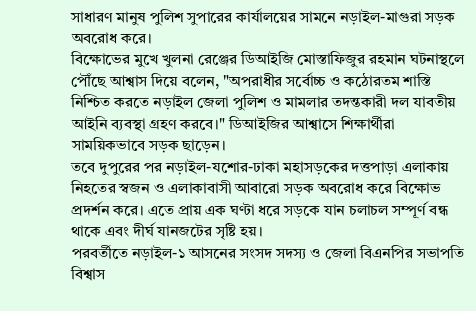সাধারণ মানুষ পুলিশ সুপারের কার্যালয়ের সামনে নড়াইল-মাগুরা সড়ক অবরোধ করে।
বিক্ষোভের মুখে খুলনা রেঞ্জের ডিআইজি মোস্তাফিজুর রহমান ঘটনাস্থলে পৌঁছে আশ্বাস দিয়ে বলেন, "অপরাধীর সর্বোচ্চ ও কঠোরতম শাস্তি নিশ্চিত করতে নড়াইল জেলা পুলিশ ও মামলার তদন্তকারী দল যাবতীয় আইনি ব্যবস্থা গ্রহণ করবে।" ডিআইজির আশ্বাসে শিক্ষার্থীরা সাময়িকভাবে সড়ক ছাড়েন।
তবে দুপুরের পর নড়াইল-যশোর-ঢাকা মহাসড়কের দত্তপাড়া এলাকায় নিহতের স্বজন ও এলাকাবাসী আবারো সড়ক অবরোধ করে বিক্ষোভ প্রদর্শন করে। এতে প্রায় এক ঘণ্টা ধরে সড়কে যান চলাচল সম্পূর্ণ বন্ধ থাকে এবং দীর্ঘ যানজটের সৃষ্টি হয়।
পরবর্তীতে নড়াইল-১ আসনের সংসদ সদস্য ও জেলা বিএনপির সভাপতি বিশ্বাস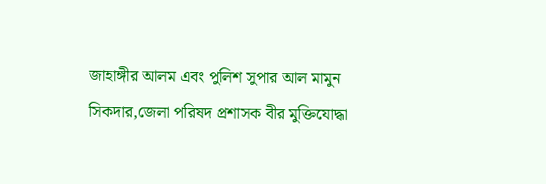জাহাঙ্গীর আলম এবং পুলিশ সুপার আল মামুন সিকদার,জেলা পরিষদ প্রশাসক বীর মুক্তিযোদ্ধা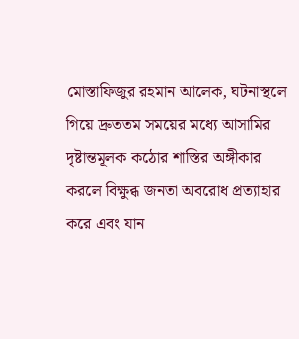মোস্তাফিজুর রহমান আলেক, ঘটনাস্থলে গিয়ে দ্রুততম সময়ের মধ্যে আসামির দৃষ্টান্তমূলক কঠোর শাস্তির অঙ্গীকার করলে বিক্ষুব্ধ জনতা অবরোধ প্রত্যাহার করে এবং যান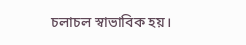চলাচল স্বাভাবিক হয়।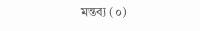মন্তব্য (০)